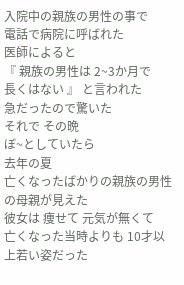入院中の親族の男性の事で
電話で病院に呼ばれた
医師によると
『 親族の男性は 2~3か月で
長くはない 』 と言われた
急だったので驚いた
それで その晩
ぼ~としていたら
去年の夏
亡くなったばかりの親族の男性の母親が見えた
彼女は 痩せて 元気が無くて
亡くなった当時よりも 10才以上若い姿だった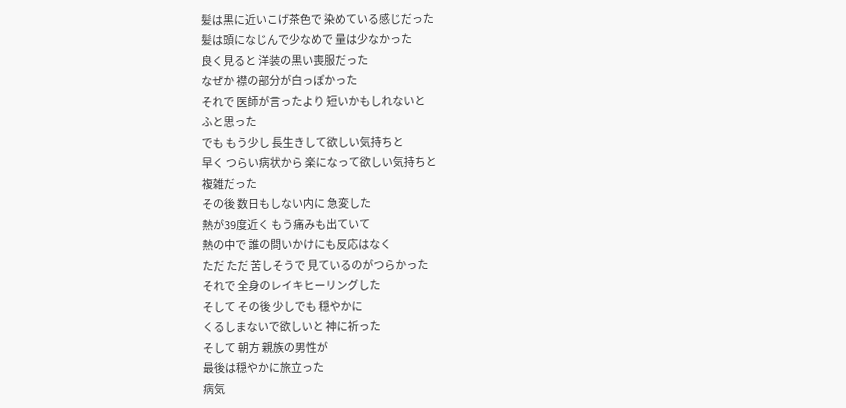髪は黒に近いこげ茶色で 染めている感じだった
髪は頭になじんで少なめで 量は少なかった
良く見ると 洋装の黒い喪服だった
なぜか 襟の部分が白っぽかった
それで 医師が言ったより 短いかもしれないと
ふと思った
でも もう少し 長生きして欲しい気持ちと
早く つらい病状から 楽になって欲しい気持ちと
複雑だった
その後 数日もしない内に 急変した
熱が39度近く もう痛みも出ていて
熱の中で 誰の問いかけにも反応はなく
ただ ただ 苦しそうで 見ているのがつらかった
それで 全身のレイキヒーリングした
そして その後 少しでも 穏やかに
くるしまないで欲しいと 神に祈った
そして 朝方 親族の男性が
最後は穏やかに旅立った
病気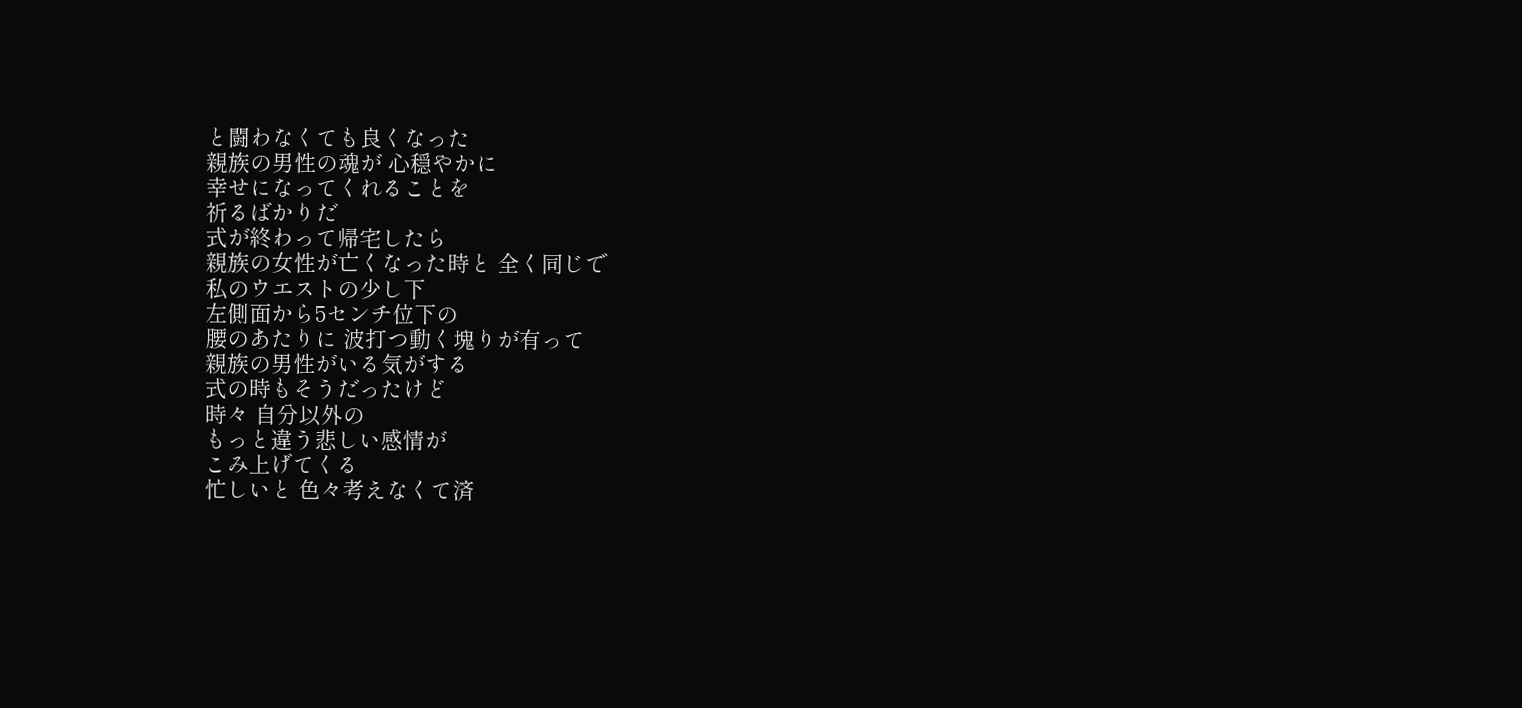と闘わなくても良くなった
親族の男性の魂が 心穏やかに
幸せになってくれることを
祈るばかりだ
式が終わって帰宅したら
親族の女性が亡くなった時と 全く同じで
私のウエストの少し下
左側面から5センチ位下の
腰のあたりに 波打つ動く塊りが有って
親族の男性がいる気がする
式の時もそうだったけど
時々 自分以外の
もっと違う悲しい感情が
こみ上げてくる
忙しいと 色々考えなくて済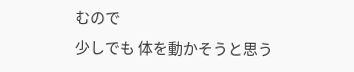むので
少しでも 体を動かそうと思う